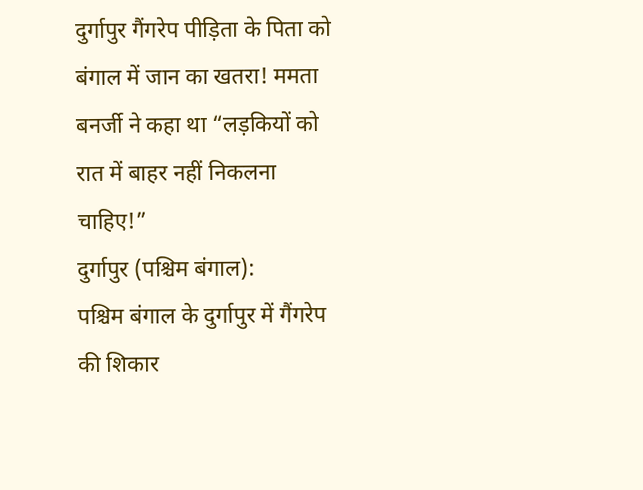दुर्गापुर गैंगरेप पीड़िता के पिता को बंगाल में जान का खतरा! ममता बनर्जी ने कहा था “लड़कियों को रात में बाहर नहीं निकलना चाहिए!”
दुर्गापुर (पश्चिम बंगाल):
पश्चिम बंगाल के दुर्गापुर में गैंगरेप की शिकार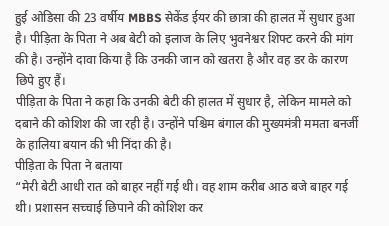हुई ओडिसा की 23 वर्षीय MBBS सेकेंड ईयर की छात्रा की हालत में सुधार हुआ है। पीड़िता के पिता ने अब बेटी को इलाज के लिए भुवनेश्वर शिफ्ट करने की मांग की है। उन्होंने दावा किया है कि उनकी जान को खतरा है और वह डर के कारण छिपे हुए हैं।
पीड़िता के पिता ने कहा कि उनकी बेटी की हालत में सुधार है, लेकिन मामले को दबाने की कोशिश की जा रही है। उन्होंने पश्चिम बंगाल की मुख्यमंत्री ममता बनर्जी के हालिया बयान की भी निंदा की है।
पीड़िता के पिता ने बताया
“मेरी बेटी आधी रात को बाहर नहीं गई थी। वह शाम करीब आठ बजे बाहर गई थी। प्रशासन सच्चाई छिपाने की कोशिश कर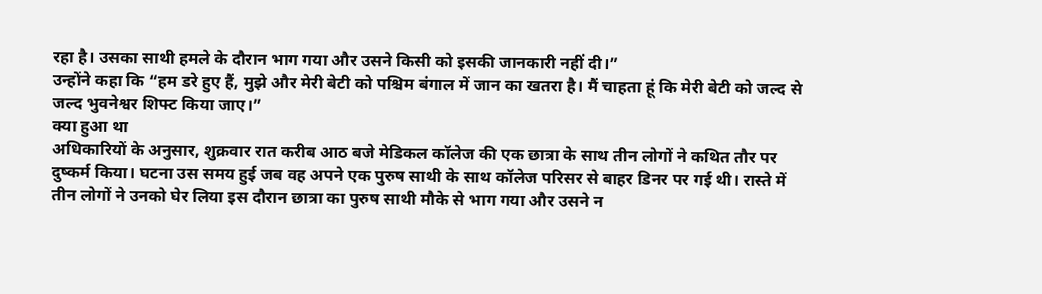रहा है। उसका साथी हमले के दौरान भाग गया और उसने किसी को इसकी जानकारी नहीं दी।”
उन्होंने कहा कि “हम डरे हुए हैं, मुझे और मेरी बेटी को पश्चिम बंगाल में जान का खतरा है। मैं चाहता हूं कि मेरी बेटी को जल्द से जल्द भुवनेश्वर शिफ्ट किया जाए।”
क्या हुआ था
अधिकारियों के अनुसार, शुक्रवार रात करीब आठ बजे मेडिकल कॉलेज की एक छात्रा के साथ तीन लोगों ने कथित तौर पर दुष्कर्म किया। घटना उस समय हुई जब वह अपने एक पुरुष साथी के साथ कॉलेज परिसर से बाहर डिनर पर गई थी। रास्ते में तीन लोगों ने उनको घेर लिया इस दौरान छात्रा का पुरुष साथी मौके से भाग गया और उसने न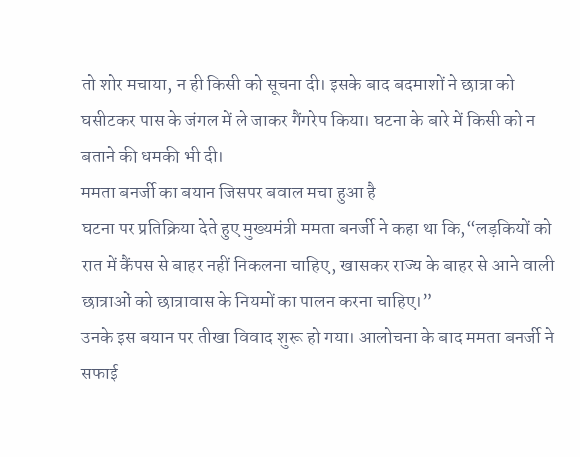तो शोर मचाया, न ही किसी को सूचना दी। इसके बाद बदमाशों ने छात्रा को घसीटकर पास के जंगल में ले जाकर गैंगरेप किया। घटना के बारे में किसी को न बताने की धमकी भी दी।
ममता बनर्जी का बयान जिसपर बवाल मचा हुआ है
घटना पर प्रतिक्रिया देते हुए मुख्यमंत्री ममता बनर्जी ने कहा था कि,“लड़कियों को रात में कैंपस से बाहर नहीं निकलना चाहिए, खासकर राज्य के बाहर से आने वाली छात्राओं को छात्रावास के नियमों का पालन करना चाहिए।”
उनके इस बयान पर तीखा विवाद शुरू हो गया। आलोचना के बाद ममता बनर्जी ने सफाई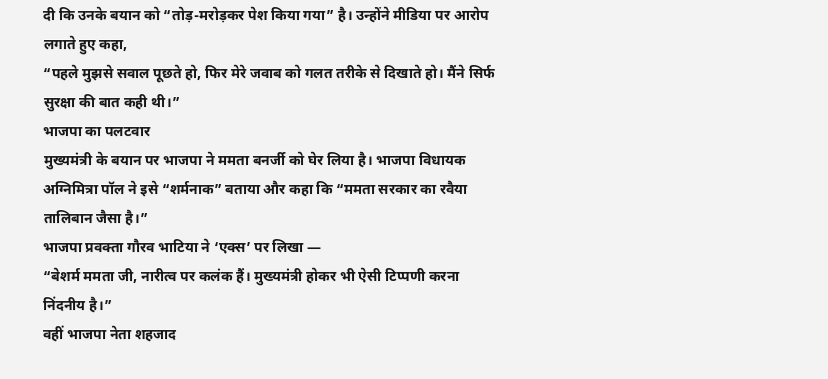दी कि उनके बयान को “तोड़-मरोड़कर पेश किया गया” है। उन्होंने मीडिया पर आरोप लगाते हुए कहा,
“पहले मुझसे सवाल पूछते हो, फिर मेरे जवाब को गलत तरीके से दिखाते हो। मैंने सिर्फ सुरक्षा की बात कही थी।”
भाजपा का पलटवार
मुख्यमंत्री के बयान पर भाजपा ने ममता बनर्जी को घेर लिया है। भाजपा विधायक अग्निमित्रा पॉल ने इसे “शर्मनाक” बताया और कहा कि “ममता सरकार का रवैया तालिबान जैसा है।”
भाजपा प्रवक्ता गौरव भाटिया ने ‘एक्स’ पर लिखा —
“बेशर्म ममता जी, नारीत्व पर कलंक हैं। मुख्यमंत्री होकर भी ऐसी टिप्पणी करना निंदनीय है।”
वहीं भाजपा नेता शहजाद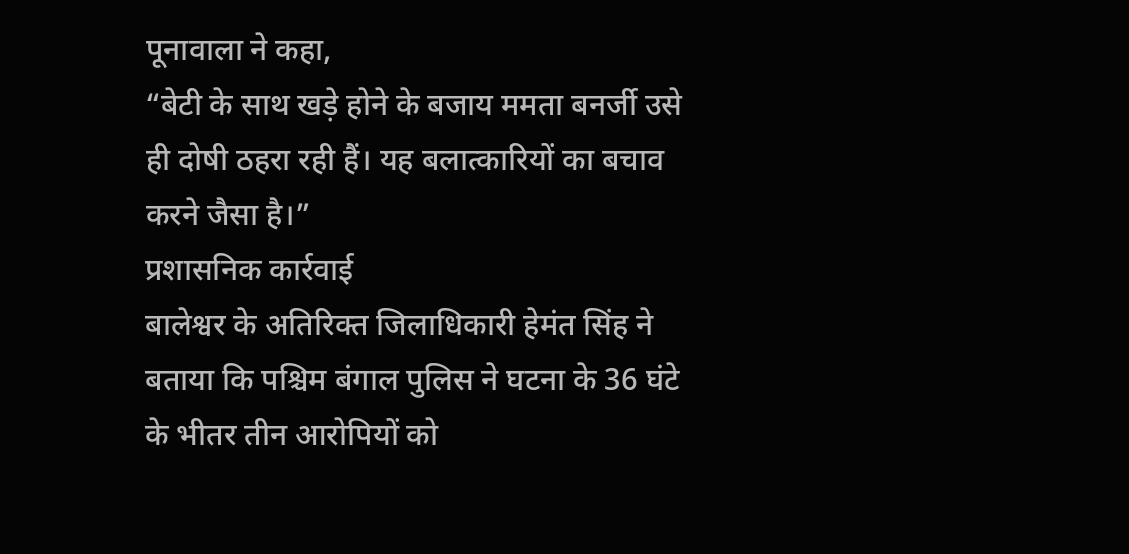पूनावाला ने कहा,
“बेटी के साथ खड़े होने के बजाय ममता बनर्जी उसे ही दोषी ठहरा रही हैं। यह बलात्कारियों का बचाव करने जैसा है।”
प्रशासनिक कार्रवाई
बालेश्वर के अतिरिक्त जिलाधिकारी हेमंत सिंह ने बताया कि पश्चिम बंगाल पुलिस ने घटना के 36 घंटे के भीतर तीन आरोपियों को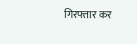गिरफ्तार कर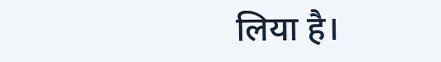लिया है।